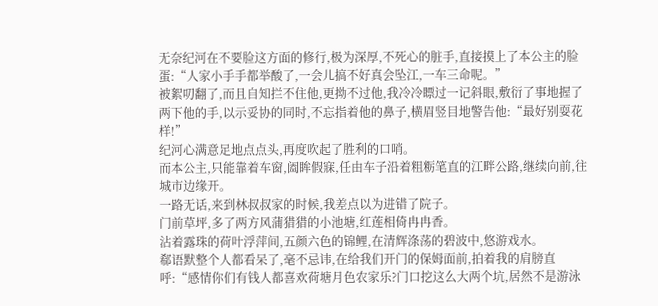无奈纪河在不要脸这方面的修行,极为深厚,不死心的脏手,直接摸上了本公主的脸蛋:“人家小手手都举酸了,一会儿搞不好真会坠江,一车三命呢。”
被絮叨翻了,而且自知拦不住他,更拗不过他,我冷冷瞟过一记斜眼,敷衍了事地握了两下他的手,以示妥协的同时,不忘指着他的鼻子,横眉竖目地警告他:“最好别耍花样!”
纪河心满意足地点点头,再度吹起了胜利的口哨。
而本公主,只能靠着车窗,阖眸假寐,任由车子沿着粗粝笔直的江畔公路,继续向前,往城市边缘开。
一路无话,来到林叔叔家的时候,我差点以为进错了院子。
门前草坪,多了两方风蒲猎猎的小池塘,红莲相倚冉冉香。
沾着露珠的荷叶浮萍间,五颜六色的锦鲤,在清辉涤荡的碧波中,悠游戏水。
郗语默整个人都看呆了,毫不忌讳,在给我们开门的保姆面前,拍着我的肩膀直呼:“感情你们有钱人都喜欢荷塘月色农家乐?门口挖这么大两个坑,居然不是游泳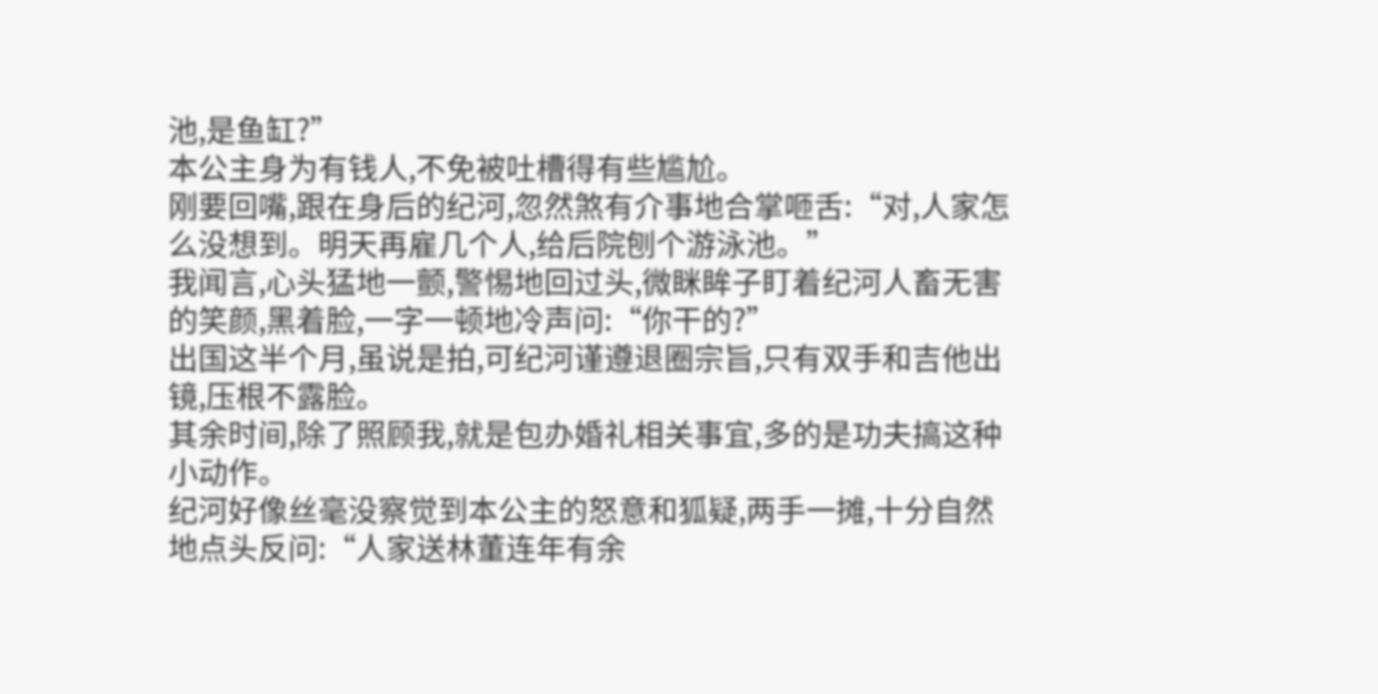池,是鱼缸?”
本公主身为有钱人,不免被吐槽得有些尴尬。
刚要回嘴,跟在身后的纪河,忽然煞有介事地合掌咂舌:“对,人家怎么没想到。明天再雇几个人,给后院刨个游泳池。”
我闻言,心头猛地一颤,警惕地回过头,微眯眸子盯着纪河人畜无害的笑颜,黑着脸,一字一顿地冷声问:“你干的?”
出国这半个月,虽说是拍,可纪河谨遵退圈宗旨,只有双手和吉他出镜,压根不露脸。
其余时间,除了照顾我,就是包办婚礼相关事宜,多的是功夫搞这种小动作。
纪河好像丝毫没察觉到本公主的怒意和狐疑,两手一摊,十分自然地点头反问:“人家送林董连年有余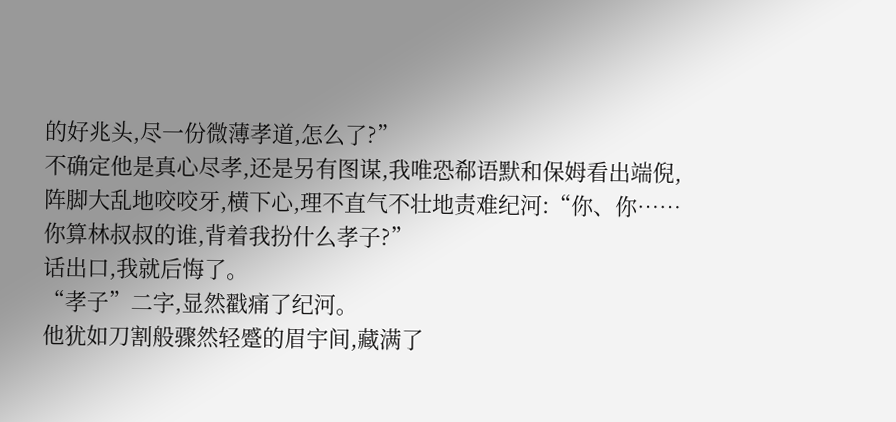的好兆头,尽一份微薄孝道,怎么了?”
不确定他是真心尽孝,还是另有图谋,我唯恐郗语默和保姆看出端倪,阵脚大乱地咬咬牙,横下心,理不直气不壮地责难纪河:“你、你……你算林叔叔的谁,背着我扮什么孝子?”
话出口,我就后悔了。
“孝子”二字,显然戳痛了纪河。
他犹如刀割般骤然轻蹙的眉宇间,藏满了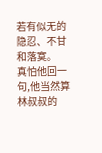若有似无的隐忍、不甘和落寞。
真怕他回一句,他当然算林叔叔的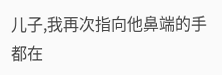儿子,我再次指向他鼻端的手都在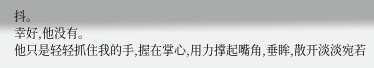抖。
幸好,他没有。
他只是轻轻抓住我的手,握在掌心,用力撑起嘴角,垂眸,散开淡淡宛若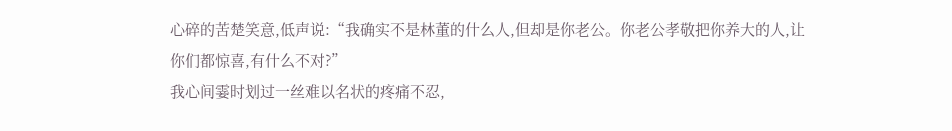心碎的苦楚笑意,低声说:“我确实不是林董的什么人,但却是你老公。你老公孝敬把你养大的人,让你们都惊喜,有什么不对?”
我心间霎时划过一丝难以名状的疼痛不忍,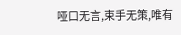哑口无言,束手无策,唯有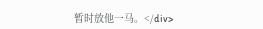暂时放他一马。</div>